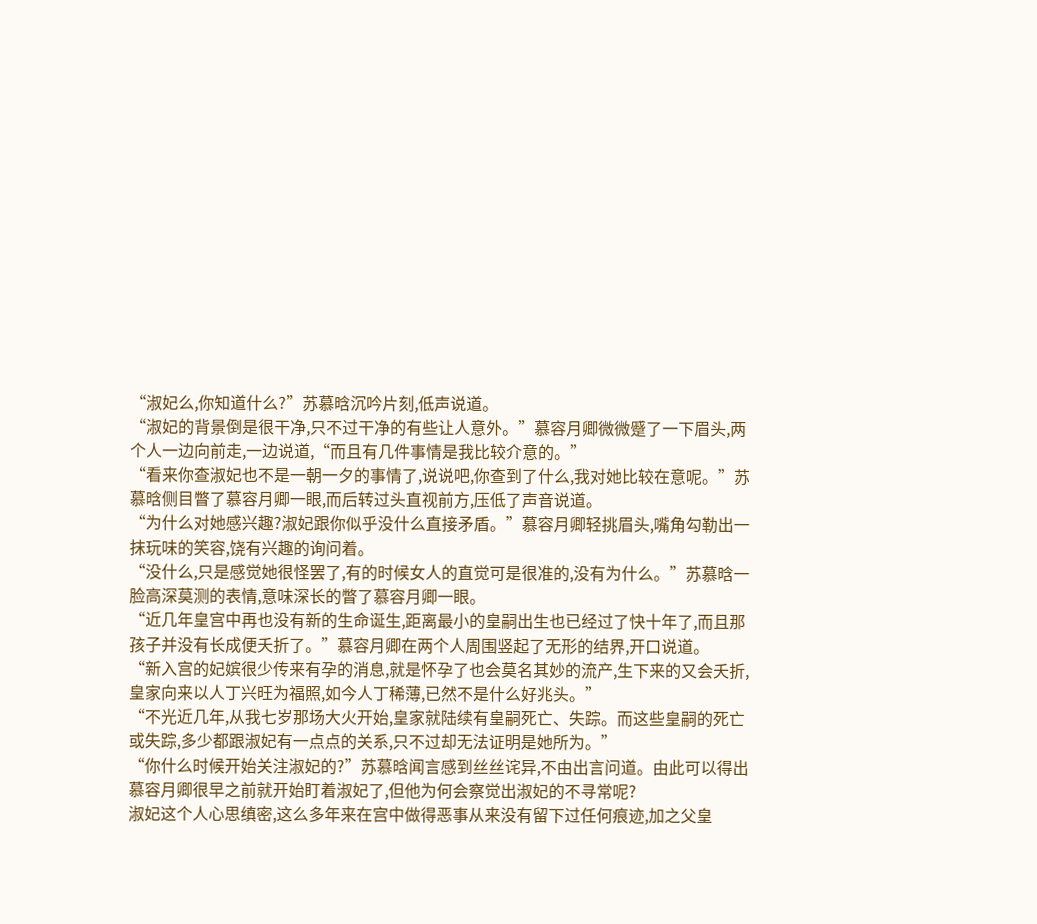“淑妃么,你知道什么?”苏慕晗沉吟片刻,低声说道。
“淑妃的背景倒是很干净,只不过干净的有些让人意外。”慕容月卿微微蹙了一下眉头,两个人一边向前走,一边说道,“而且有几件事情是我比较介意的。”
“看来你查淑妃也不是一朝一夕的事情了,说说吧,你查到了什么,我对她比较在意呢。”苏慕晗侧目瞥了慕容月卿一眼,而后转过头直视前方,压低了声音说道。
“为什么对她感兴趣?淑妃跟你似乎没什么直接矛盾。”慕容月卿轻挑眉头,嘴角勾勒出一抹玩味的笑容,饶有兴趣的询问着。
“没什么,只是感觉她很怪罢了,有的时候女人的直觉可是很准的,没有为什么。”苏慕晗一脸高深莫测的表情,意味深长的瞥了慕容月卿一眼。
“近几年皇宫中再也没有新的生命诞生,距离最小的皇嗣出生也已经过了快十年了,而且那孩子并没有长成便夭折了。”慕容月卿在两个人周围竖起了无形的结界,开口说道。
“新入宫的妃嫔很少传来有孕的消息,就是怀孕了也会莫名其妙的流产,生下来的又会夭折,皇家向来以人丁兴旺为福照,如今人丁稀薄,已然不是什么好兆头。”
“不光近几年,从我七岁那场大火开始,皇家就陆续有皇嗣死亡、失踪。而这些皇嗣的死亡或失踪,多少都跟淑妃有一点点的关系,只不过却无法证明是她所为。”
“你什么时候开始关注淑妃的?”苏慕晗闻言感到丝丝诧异,不由出言问道。由此可以得出慕容月卿很早之前就开始盯着淑妃了,但他为何会察觉出淑妃的不寻常呢?
淑妃这个人心思缜密,这么多年来在宫中做得恶事从来没有留下过任何痕迹,加之父皇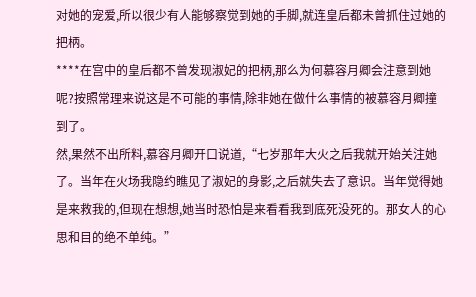对她的宠爱,所以很少有人能够察觉到她的手脚,就连皇后都未曾抓住过她的把柄。
****在宫中的皇后都不曾发现淑妃的把柄,那么为何慕容月卿会注意到她呢?按照常理来说这是不可能的事情,除非她在做什么事情的被慕容月卿撞到了。
然,果然不出所料,慕容月卿开口说道,“七岁那年大火之后我就开始关注她了。当年在火场我隐约瞧见了淑妃的身影,之后就失去了意识。当年觉得她是来救我的,但现在想想,她当时恐怕是来看看我到底死没死的。那女人的心思和目的绝不单纯。”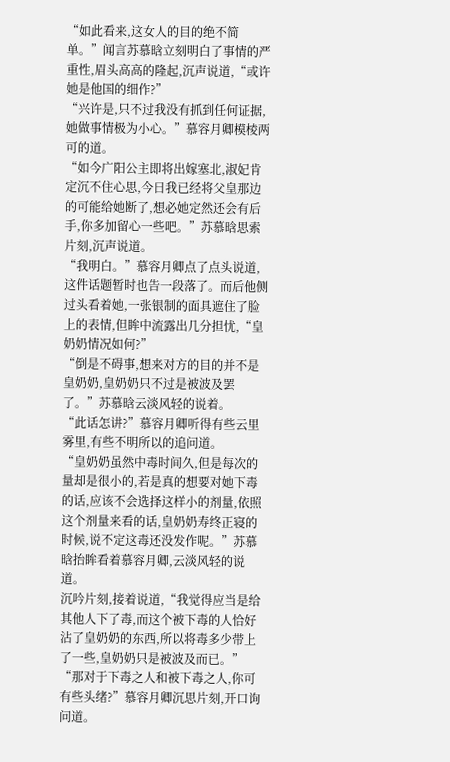“如此看来,这女人的目的绝不简单。”闻言苏慕晗立刻明白了事情的严重性,眉头高高的隆起,沉声说道,“或许她是他国的细作?”
“兴许是,只不过我没有抓到任何证据,她做事情极为小心。”慕容月卿模棱两可的道。
“如今广阳公主即将出嫁塞北,淑妃肯定沉不住心思,今日我已经将父皇那边的可能给她断了,想必她定然还会有后手,你多加留心一些吧。”苏慕晗思索片刻,沉声说道。
“我明白。”慕容月卿点了点头说道,这件话题暂时也告一段落了。而后他侧过头看着她,一张银制的面具遮住了脸上的表情,但眸中流露出几分担忧,“皇奶奶情况如何?”
“倒是不碍事,想来对方的目的并不是皇奶奶,皇奶奶只不过是被波及罢了。”苏慕晗云淡风轻的说着。
“此话怎讲?”慕容月卿听得有些云里雾里,有些不明所以的追问道。
“皇奶奶虽然中毒时间久,但是每次的量却是很小的,若是真的想要对她下毒的话,应该不会选择这样小的剂量,依照这个剂量来看的话,皇奶奶寿终正寝的时候,说不定这毒还没发作呢。”苏慕晗抬眸看着慕容月卿,云淡风轻的说道。
沉吟片刻,接着说道,“我觉得应当是给其他人下了毒,而这个被下毒的人恰好沾了皇奶奶的东西,所以将毒多少带上了一些,皇奶奶只是被波及而已。”
“那对于下毒之人和被下毒之人,你可有些头绪?”慕容月卿沉思片刻,开口询问道。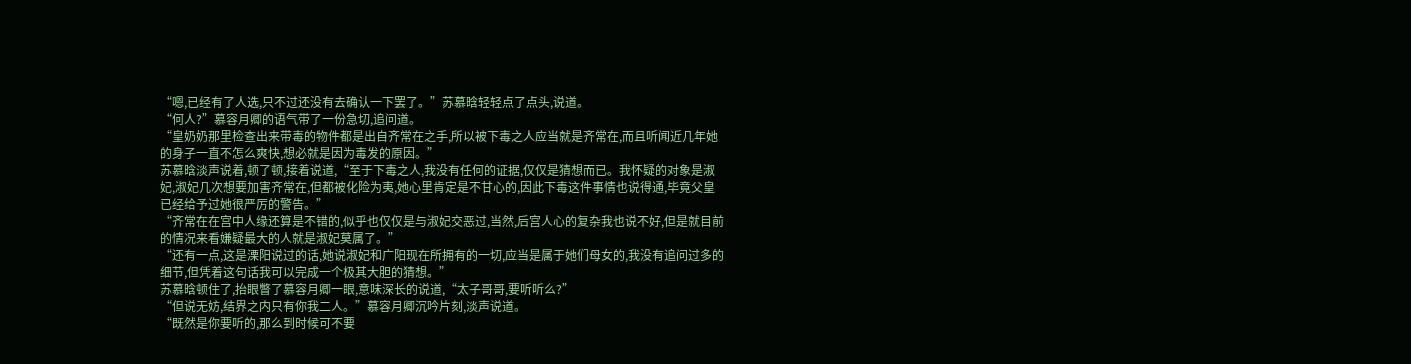“嗯,已经有了人选,只不过还没有去确认一下罢了。”苏慕晗轻轻点了点头,说道。
“何人?”慕容月卿的语气带了一份急切,追问道。
“皇奶奶那里检查出来带毒的物件都是出自齐常在之手,所以被下毒之人应当就是齐常在,而且听闻近几年她的身子一直不怎么爽快,想必就是因为毒发的原因。”
苏慕晗淡声说着,顿了顿,接着说道,“至于下毒之人,我没有任何的证据,仅仅是猜想而已。我怀疑的对象是淑妃,淑妃几次想要加害齐常在,但都被化险为夷,她心里肯定是不甘心的,因此下毒这件事情也说得通,毕竟父皇已经给予过她很严厉的警告。”
“齐常在在宫中人缘还算是不错的,似乎也仅仅是与淑妃交恶过,当然,后宫人心的复杂我也说不好,但是就目前的情况来看嫌疑最大的人就是淑妃莫属了。”
“还有一点,这是溧阳说过的话,她说淑妃和广阳现在所拥有的一切,应当是属于她们母女的,我没有追问过多的细节,但凭着这句话我可以完成一个极其大胆的猜想。”
苏慕晗顿住了,抬眼瞥了慕容月卿一眼,意味深长的说道,“太子哥哥,要听听么?”
“但说无妨,结界之内只有你我二人。”慕容月卿沉吟片刻,淡声说道。
“既然是你要听的,那么到时候可不要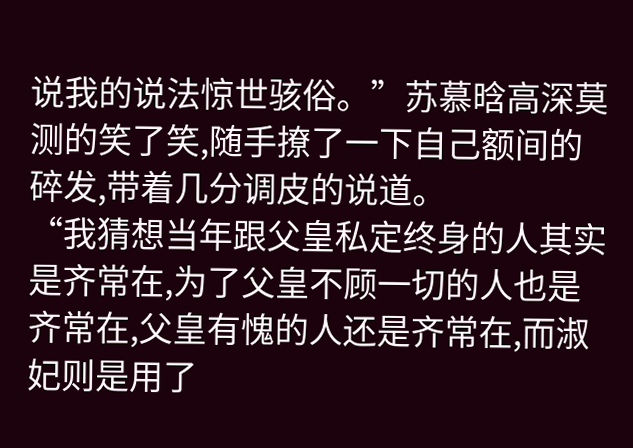说我的说法惊世骇俗。”苏慕晗高深莫测的笑了笑,随手撩了一下自己额间的碎发,带着几分调皮的说道。
“我猜想当年跟父皇私定终身的人其实是齐常在,为了父皇不顾一切的人也是齐常在,父皇有愧的人还是齐常在,而淑妃则是用了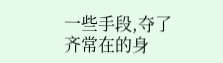一些手段,夺了齐常在的身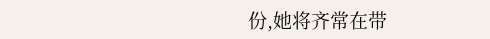份,她将齐常在带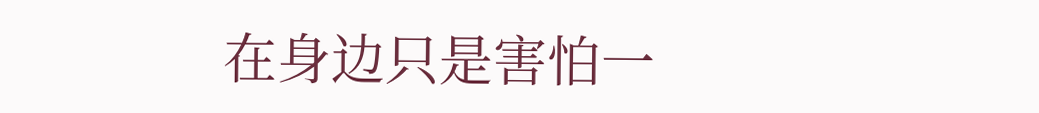在身边只是害怕一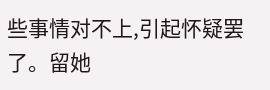些事情对不上,引起怀疑罢了。留她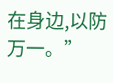在身边,以防万一。”